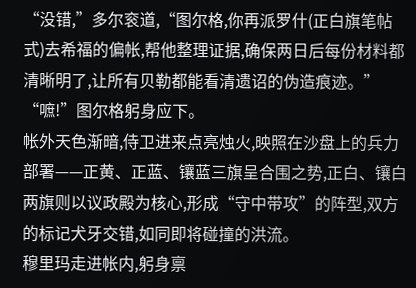“没错,”多尔衮道,“图尔格,你再派罗什(正白旗笔帖式)去希福的偏帐,帮他整理证据,确保两日后每份材料都清晰明了,让所有贝勒都能看清遗诏的伪造痕迹。”
“嗻!”图尔格躬身应下。
帐外天色渐暗,侍卫进来点亮烛火,映照在沙盘上的兵力部署——正黄、正蓝、镶蓝三旗呈合围之势,正白、镶白两旗则以议政殿为核心,形成“守中带攻”的阵型,双方的标记犬牙交错,如同即将碰撞的洪流。
穆里玛走进帐内,躬身禀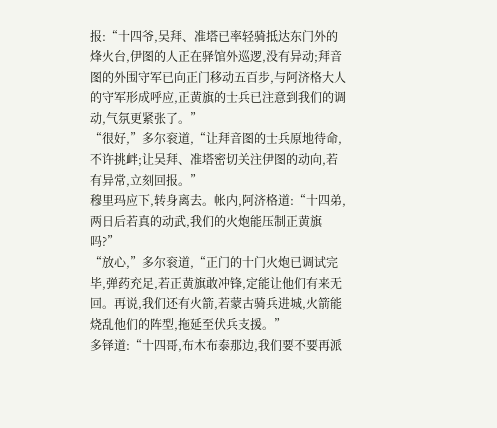报:“十四爷,吴拜、准塔已率轻骑抵达东门外的烽火台,伊图的人正在驿馆外巡逻,没有异动;拜音图的外围守军已向正门移动五百步,与阿济格大人的守军形成呼应,正黄旗的士兵已注意到我们的调动,气氛更紧张了。”
“很好,”多尔衮道,“让拜音图的士兵原地待命,不许挑衅;让吴拜、准塔密切关注伊图的动向,若有异常,立刻回报。”
穆里玛应下,转身离去。帐内,阿济格道:“十四弟,两日后若真的动武,我们的火炮能压制正黄旗吗?”
“放心,”多尔衮道,“正门的十门火炮已调试完毕,弹药充足,若正黄旗敢冲锋,定能让他们有来无回。再说,我们还有火箭,若蒙古骑兵进城,火箭能烧乱他们的阵型,拖延至伏兵支援。”
多铎道:“十四哥,布木布泰那边,我们要不要再派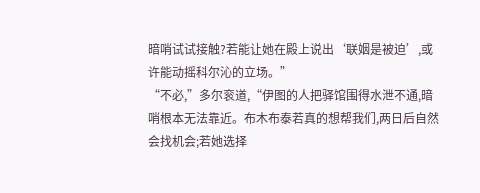暗哨试试接触?若能让她在殿上说出‘联姻是被迫’,或许能动摇科尔沁的立场。”
“不必,”多尔衮道,“伊图的人把驿馆围得水泄不通,暗哨根本无法靠近。布木布泰若真的想帮我们,两日后自然会找机会;若她选择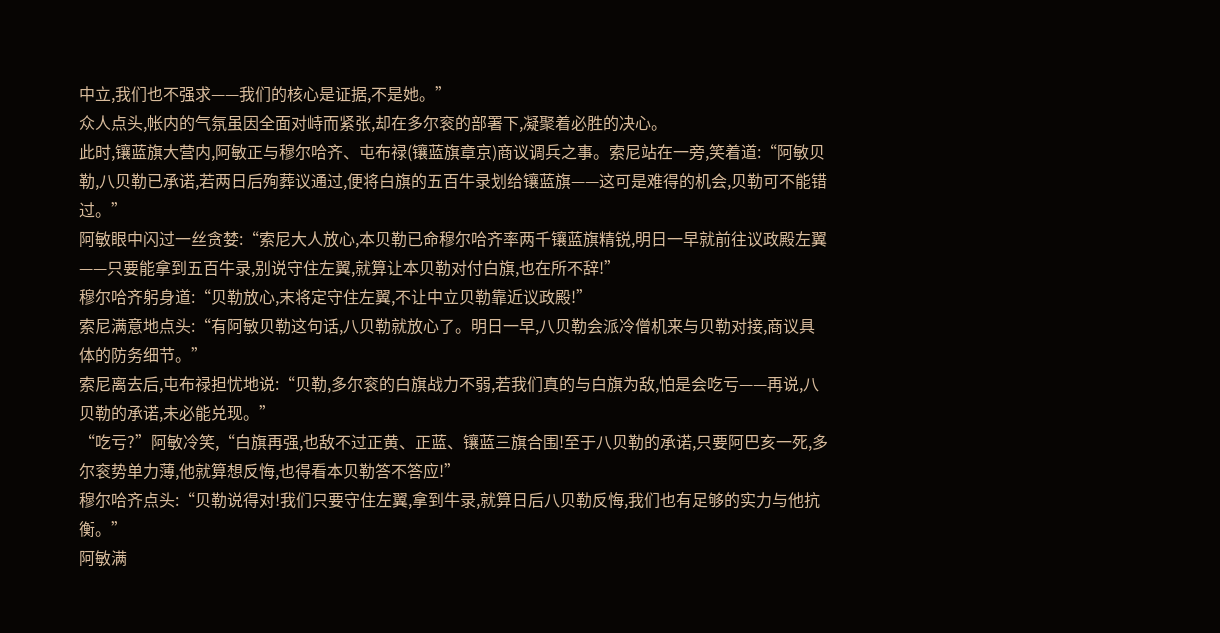中立,我们也不强求——我们的核心是证据,不是她。”
众人点头,帐内的气氛虽因全面对峙而紧张,却在多尔衮的部署下,凝聚着必胜的决心。
此时,镶蓝旗大营内,阿敏正与穆尔哈齐、屯布禄(镶蓝旗章京)商议调兵之事。索尼站在一旁,笑着道:“阿敏贝勒,八贝勒已承诺,若两日后殉葬议通过,便将白旗的五百牛录划给镶蓝旗——这可是难得的机会,贝勒可不能错过。”
阿敏眼中闪过一丝贪婪:“索尼大人放心,本贝勒已命穆尔哈齐率两千镶蓝旗精锐,明日一早就前往议政殿左翼——只要能拿到五百牛录,别说守住左翼,就算让本贝勒对付白旗,也在所不辞!”
穆尔哈齐躬身道:“贝勒放心,末将定守住左翼,不让中立贝勒靠近议政殿!”
索尼满意地点头:“有阿敏贝勒这句话,八贝勒就放心了。明日一早,八贝勒会派冷僧机来与贝勒对接,商议具体的防务细节。”
索尼离去后,屯布禄担忧地说:“贝勒,多尔衮的白旗战力不弱,若我们真的与白旗为敌,怕是会吃亏——再说,八贝勒的承诺,未必能兑现。”
“吃亏?”阿敏冷笑,“白旗再强,也敌不过正黄、正蓝、镶蓝三旗合围!至于八贝勒的承诺,只要阿巴亥一死,多尔衮势单力薄,他就算想反悔,也得看本贝勒答不答应!”
穆尔哈齐点头:“贝勒说得对!我们只要守住左翼,拿到牛录,就算日后八贝勒反悔,我们也有足够的实力与他抗衡。”
阿敏满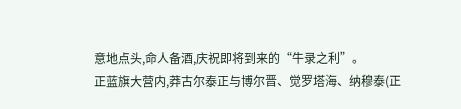意地点头,命人备酒,庆祝即将到来的“牛录之利”。
正蓝旗大营内,莽古尔泰正与博尔晋、觉罗塔海、纳穆泰(正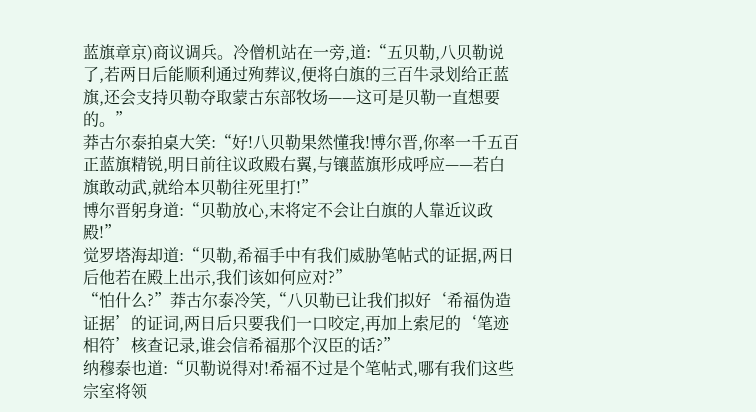蓝旗章京)商议调兵。冷僧机站在一旁,道:“五贝勒,八贝勒说了,若两日后能顺利通过殉葬议,便将白旗的三百牛录划给正蓝旗,还会支持贝勒夺取蒙古东部牧场——这可是贝勒一直想要的。”
莽古尔泰拍桌大笑:“好!八贝勒果然懂我!博尔晋,你率一千五百正蓝旗精锐,明日前往议政殿右翼,与镶蓝旗形成呼应——若白旗敢动武,就给本贝勒往死里打!”
博尔晋躬身道:“贝勒放心,末将定不会让白旗的人靠近议政殿!”
觉罗塔海却道:“贝勒,希福手中有我们威胁笔帖式的证据,两日后他若在殿上出示,我们该如何应对?”
“怕什么?”莽古尔泰冷笑,“八贝勒已让我们拟好‘希福伪造证据’的证词,两日后只要我们一口咬定,再加上索尼的‘笔迹相符’核查记录,谁会信希福那个汉臣的话?”
纳穆泰也道:“贝勒说得对!希福不过是个笔帖式,哪有我们这些宗室将领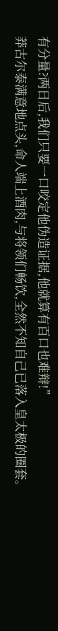有分量?两日后,我们只要一口咬定他伪造证据,他就算有百口也难辩!”
莽古尔泰满意地点头,命人端上酒肉,与将领们畅饮,全然不知自己已落入皇太极的圈套。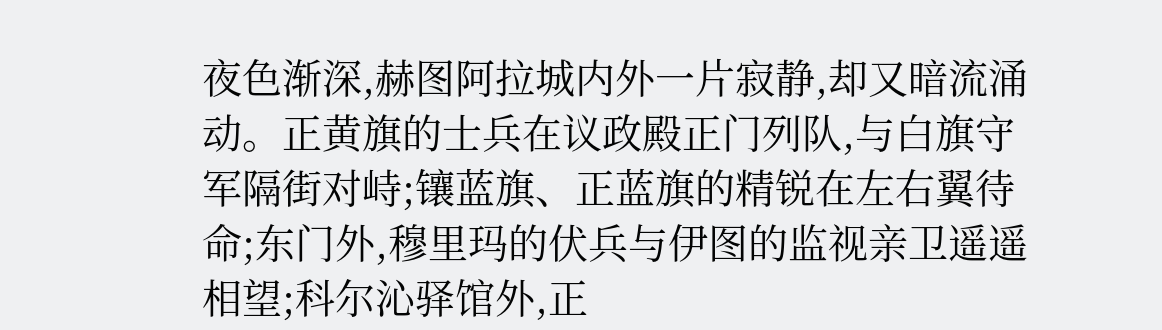夜色渐深,赫图阿拉城内外一片寂静,却又暗流涌动。正黄旗的士兵在议政殿正门列队,与白旗守军隔街对峙;镶蓝旗、正蓝旗的精锐在左右翼待命;东门外,穆里玛的伏兵与伊图的监视亲卫遥遥相望;科尔沁驿馆外,正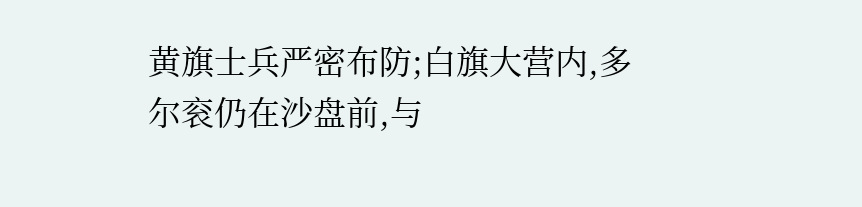黄旗士兵严密布防;白旗大营内,多尔衮仍在沙盘前,与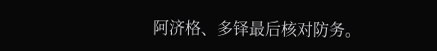阿济格、多铎最后核对防务。